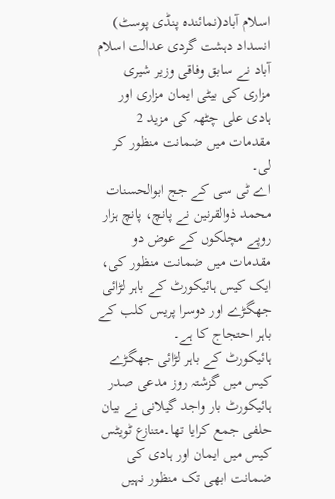اسلام آباد(نمائندہ پنڈی پوسٹ) انسداد دہشت گردی عدالت اسلام آباد نے سابق وفاقی وزیر شیری مزاری کی بیٹی ایمان مزاری اور ہادی علی چٹھہ کی مزید 2 مقدمات میں ضمانت منظور کر لی۔
اے ٹی سی کے جج ابوالحسنات محمد ذوالقرنین نے پانچ، پانچ ہزار روپے مچلکوں کے عوض دو مقدمات میں ضمانت منظور کی، ایک کیس ہائیکورٹ کے باہر لڑائی جھگڑے اور دوسرا پریس کلب کے باہر احتجاج کا ہے۔
ہائیکورٹ کے باہر لڑائی جھگڑے کیس میں گزشتہ روز مدعی صدر ہائیکورٹ بار واجد گیلانی نے بیان حلفی جمع کرایا تھا۔متنازع ٹویٹس کیس میں ایمان اور ہادی کی ضمانت ابھی تک منظور نہیں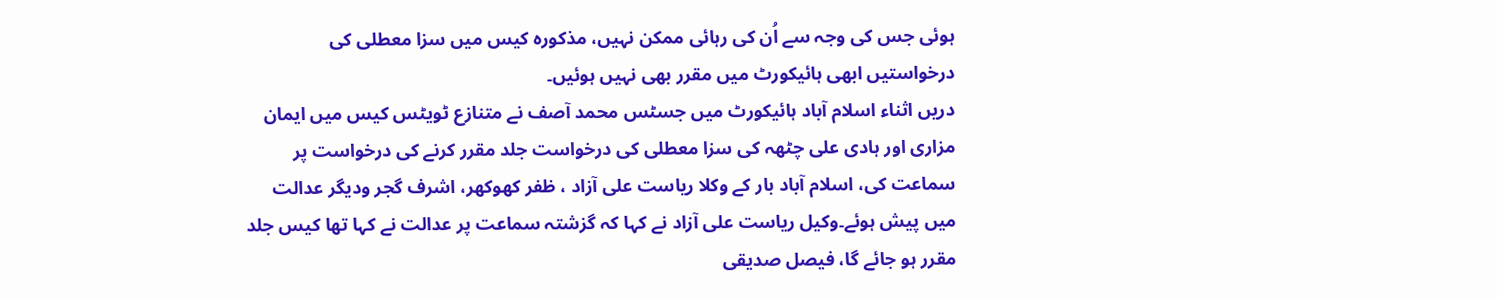ہوئی جس کی وجہ سے اُن کی رہائی ممکن نہیں، مذکورہ کیس میں سزا معطلی کی درخواستیں ابھی ہائیکورٹ میں مقرر بھی نہیں ہوئیں۔
دریں اثناء اسلام آباد ہائیکورٹ میں جسٹس محمد آصف نے متنازع ٹویٹس کیس میں ایمان مزاری اور ہادی علی چٹھہ کی سزا معطلی کی درخواست جلد مقرر کرنے کی درخواست پر سماعت کی، اسلام آباد بار کے وکلا ریاست علی آزاد ، ظفر کھوکھر، اشرف گجر ودیگر عدالت میں پیش ہوئے۔وکیل ریاست علی آزاد نے کہا کہ گزشتہ سماعت پر عدالت نے کہا تھا کیس جلد مقرر ہو جائے گا، فیصل صدیقی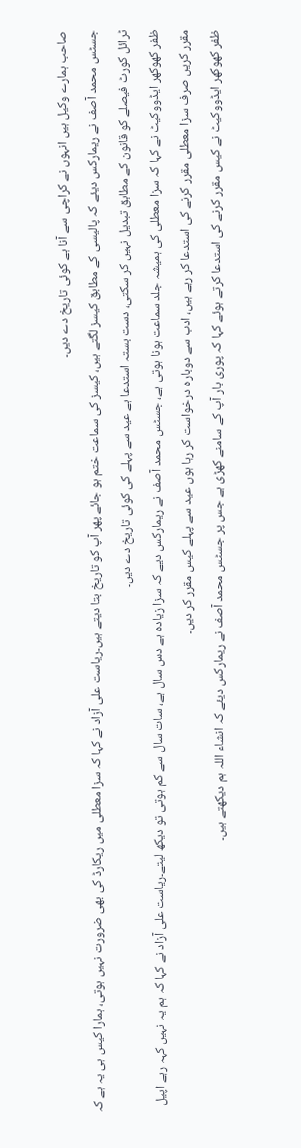صاحب ہمارے وکیل ہیں انہوں نے کراچی سے آنا ہے کوئی تاریخ دے دیں۔
جسٹس محمد آصف نے ریمارکس دیئے کہ پالیسی کے مطابق کیسز لگتے ہیں، کیسز کی سماعت ختم ہو جائے پھر آپ کو تاریخ بتا دیتے ہیں۔ریاست علی آزاد نے کہا کہ سزا معطلی میں ریکارڈ کی بھی ضرورت نہیں ہوتی، ہمارا کیس ہی یہ ہے کہ ٹرائل کورٹ فیصلے کو قانون کے مطابق تبدیل نہیں کر سکتی، دست بستہ استدعا ہے عید سے پہلے کی کوئی تاریخ دے دیں۔
ظفر کھوکھر ایڈووکیٹ نے کہا کہ سزا معطلی کی ہمیشہ جلد سماعت ہونا ہوتی ہے، جسٹس محمد آصف نے ریمارکس دیے کہ سزا زیادہ ہے دس سال ہے، سات سال سے کم ہوتی تو دیکھ لیتے۔ریاست علی آزاد نے کہا کہ ہم یہ نہیں کہہ رہے اپیل مقرر کریں صرف سزا معطلی مقرر کرنے کی استدعا کر رہے ہیں، ادب سے دوبارہ درخواست کر رہا ہوں عید سے پہلے کیس مقرر کر دیں۔
ظفر کھوکھر ایڈووکیٹ نے کیس مقرر کرنے کی استدعا کرتے ہوئے کہا کہ پوری بار آپ کے سامنے کھڑی ہے جس پر جسٹس محمد آصف نے ریمارکس دیئے کہ انشاء اللہ ہم دیکھتے ہیں۔